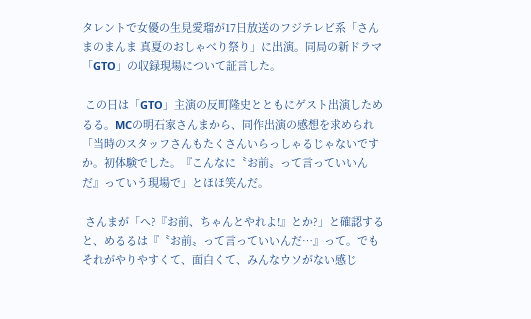タレントで女優の生見愛瑠が17日放送のフジテレビ系「さんまのまんま 真夏のおしゃべり祭り」に出演。同局の新ドラマ「GTO」の収録現場について証言した。

 この日は「GTO」主演の反町隆史とともにゲスト出演しためるる。MCの明石家さんまから、同作出演の感想を求められ「当時のスタッフさんもたくさんいらっしゃるじゃないですか。初体験でした。『こんなに〝お前〟って言っていいんだ』っていう現場で」とほほ笑んだ。

 さんまが「へ?『お前、ちゃんとやれよ!』とか?」と確認すると、めるるは『〝お前〟って言っていいんだ…』って。でもそれがやりやすくて、面白くて、みんなウソがない感じ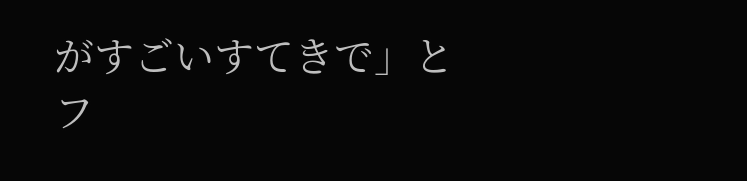がすごいすてきで」とフ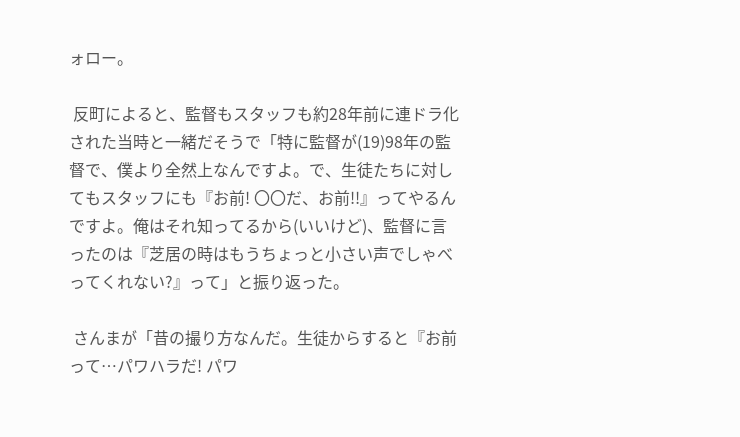ォロー。

 反町によると、監督もスタッフも約28年前に連ドラ化された当時と一緒だそうで「特に監督が(19)98年の監督で、僕より全然上なんですよ。で、生徒たちに対してもスタッフにも『お前! 〇〇だ、お前!!』ってやるんですよ。俺はそれ知ってるから(いいけど)、監督に言ったのは『芝居の時はもうちょっと小さい声でしゃべってくれない?』って」と振り返った。

 さんまが「昔の撮り方なんだ。生徒からすると『お前って…パワハラだ! パワ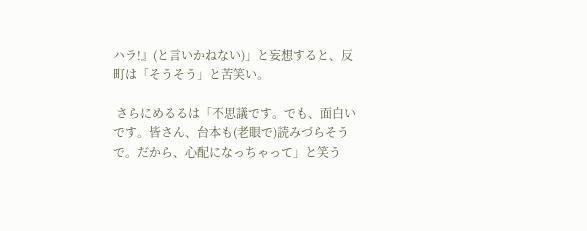ハラ!』(と言いかねない)」と妄想すると、反町は「そうそう」と苦笑い。

 さらにめるるは「不思議です。でも、面白いです。皆さん、台本も(老眼で)読みづらそうで。だから、心配になっちゃって」と笑う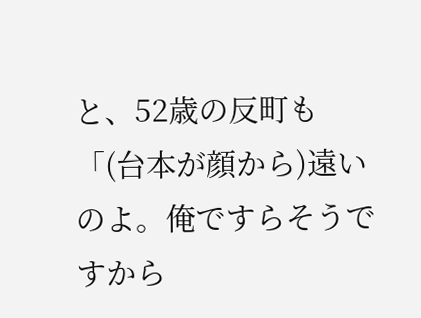と、52歳の反町も「(台本が顔から)遠いのよ。俺ですらそうですから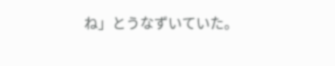ね」とうなずいていた。